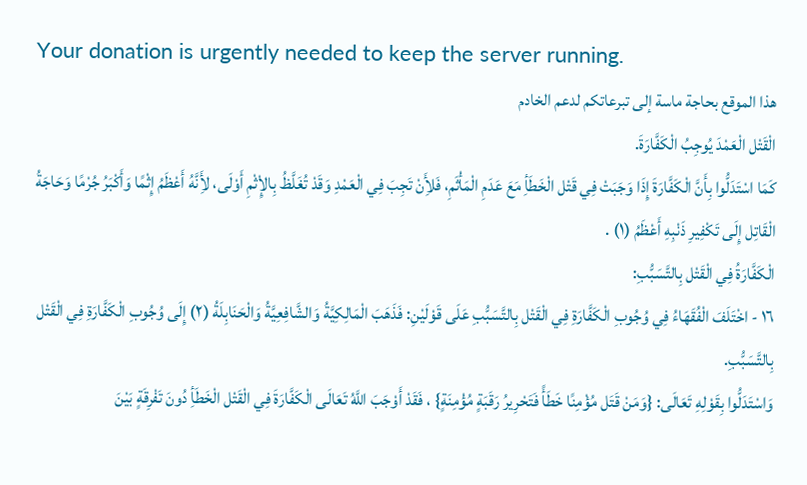Your donation is urgently needed to keep the server running.
هذا الموقع بحاجة ماسة إلى تبرعاتكم لدعم الخادم
الْقَتْل الْعَمْدَ يُوجِبُ الْكَفَّارَةَ.
كَمَا اسْتَدَلُّوا بِأَنَّ الْكَفَّارَةَ إِذَا وَجَبَتْ فِي قَتْل الْخَطَأِ مَعَ عَدَمِ الْمَأْثَمِ، فَلأَِنْ تَجِبَ فِي الْعَمْدِ وَقَدْ تُغَلَّظُ بِالإِْثْمِ أَوْلَى، لأَِنَّهُ أَعْظَمُ إِثْمًا وَأَكْبَرُ جُرْمًا وَحَاجَةُ الْقَاتِل إِلَى تَكْفِيرِ ذَنْبِهِ أَعْظَمُ (١) .
الْكَفَّارَةُ فِي الْقَتْل بِالتَّسَبُّبِ:
١٦ - اخْتَلَفَ الْفُقَهَاءُ فِي وُجُوبِ الْكَفَّارَةِ فِي الْقَتْل بِالتَّسَبُّبِ عَلَى قَوْلَيْنِ: فَذَهَبَ الْمَالِكِيَّةُ وَالشَّافِعِيَّةُ وَالْحَنَابِلَةُ (٢) إِلَى وُجُوبِ الْكَفَّارَةِ فِي الْقَتْل بِالتَّسَبُّبِ.
وَاسْتَدَلُّوا بِقَوْلِهِ تَعَالَى: {وَمَنْ قَتَل مُؤْمِنًا خَطَأً فَتَحْرِيرُ رَقَبَةٍ مُؤْمِنَةٍ} ، فَقَدْ أَوْجَبَ اللَّهُ تَعَالَى الْكَفَّارَةَ فِي الْقَتْل الْخَطَأِ دُونَ تَفْرِقَةٍ بَيْنَ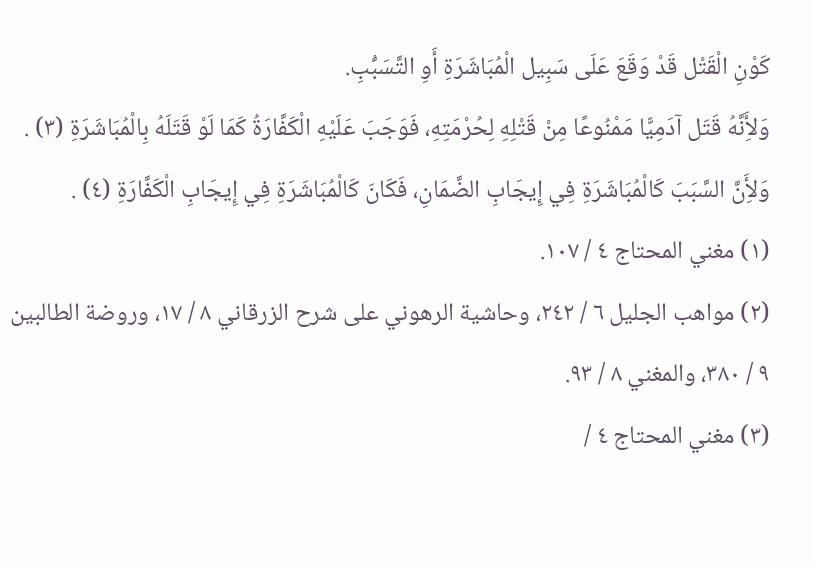كَوْنِ الْقَتْل قَدْ وَقَعَ عَلَى سَبِيل الْمُبَاشَرَةِ أَوِ التَّسَبُّبِ.
وَلأَِنَّهُ قَتَل آدَمِيًّا مَمْنُوعًا مِنْ قَتْلِهِ لِحُرْمَتِهِ، فَوَجَبَ عَلَيْهِ الْكَفَّارَةُ كَمَا لَوْ قَتَلَهُ بِالْمُبَاشَرَةِ (٣) . وَلأَِنَّ السَّبَبَ كَالْمُبَاشَرَةِ فِي إِيجَابِ الضَّمَانِ، فَكَانَ كَالْمُبَاشَرَةِ فِي إِيجَابِ الْكَفَّارَةِ (٤) .
(١) مغني المحتاج ٤ / ١٠٧.
(٢) مواهب الجليل ٦ / ٢٤٢، وحاشية الرهوني على شرح الزرقاني ٨ / ١٧، وروضة الطالبين ٩ / ٣٨٠، والمغني ٨ / ٩٣.
(٣) مغني المحتاج ٤ /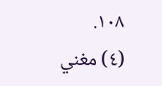١٠٨.
(٤) مغني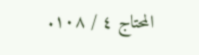المحتاج ٤ / ١٠٨.